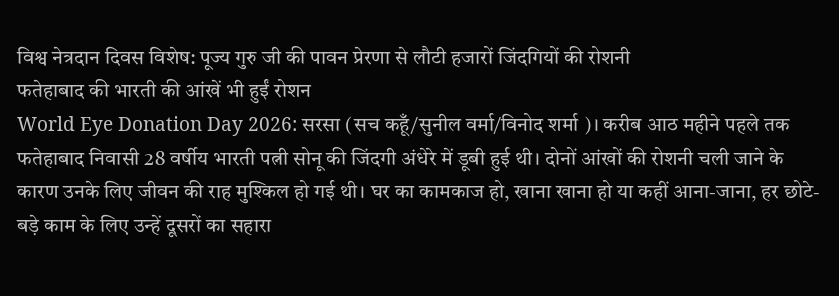विश्व नेत्रदान दिवस विशेष: पूज्य गुरु जी की पावन प्रेरणा से लौटी हजारों जिंदगियों की रोशनी
फतेहाबाद की भारती की आंखें भी हुईं रोशन
World Eye Donation Day 2026: सरसा (सच कहूँ/सुनील वर्मा/विनोद शर्मा )। करीब आठ महीने पहले तक फतेहाबाद निवासी 28 वर्षीय भारती पत्नी सोनू की जिंदगी अंधेरे में डूबी हुई थी। दोनों आंखों की रोशनी चली जाने के कारण उनके लिए जीवन की राह मुश्किल हो गई थी। घर का कामकाज हो, खाना खाना हो या कहीं आना-जाना, हर छोटे-बड़े काम के लिए उन्हें दूसरों का सहारा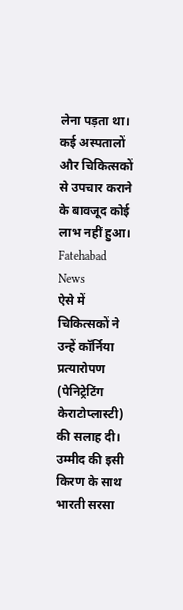लेना पड़ता था। कई अस्पतालों और चिकित्सकों से उपचार कराने के बावजूद कोई लाभ नहीं हुआ। Fatehabad News
ऐसे में चिकित्सकों ने उन्हें कॉर्निया प्रत्यारोपण (पेनिट्रेटिंग केराटोप्लास्टी) की सलाह दी। उम्मीद की इसी किरण के साथ भारती सरसा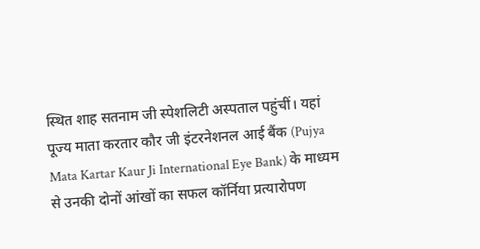स्थित शाह सतनाम जी स्पेशलिटी अस्पताल पहुंचीं। यहां पूज्य माता करतार कौर जी इंटरनेशनल आई बैंक (Pujya Mata Kartar Kaur Ji International Eye Bank) के माध्यम से उनकी दोनों आंखों का सफल कॉर्निया प्रत्यारोपण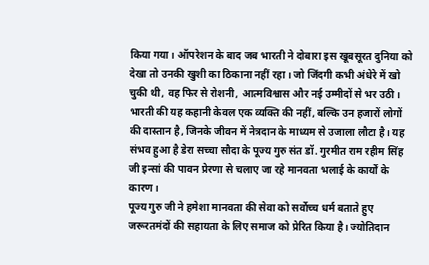किया गया। ऑपरेशन के बाद जब भारती ने दोबारा इस खूबसूरत दुनिया को देखा तो उनकी खुशी का ठिकाना नहीं रहा। जो जिंदगी कभी अंधेरे में खो चुकी थी, वह फिर से रोशनी, आत्मविश्वास और नई उम्मीदों से भर उठी।
भारती की यह कहानी केवल एक व्यक्ति की नहीं, बल्कि उन हजारों लोगों की दास्तान है, जिनके जीवन में नेत्रदान के माध्यम से उजाला लौटा है। यह संभव हुआ है डेरा सच्चा सौदा के पूज्य गुरु संत डॉ. गुरमीत राम रहीम सिंह जी इन्सां की पावन प्रेरणा से चलाए जा रहे मानवता भलाई के कार्यों के कारण।
पूज्य गुरु जी ने हमेशा मानवता की सेवा को सर्वोच्च धर्म बताते हुए जरूरतमंदों की सहायता के लिए समाज को प्रेरित किया है। ज्योतिदान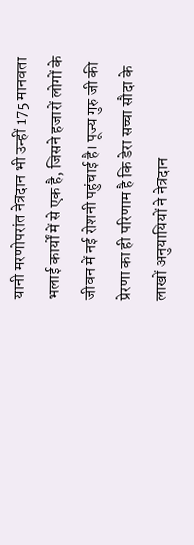यानी मरणोपरांत नेत्रदान भी उन्हीं 175 मानवता भलाई कार्यों में से एक है, जिसने हजारों लोगों के जीवन में नई रोशनी पहुंचाई है। पूज्य गुरु जी की प्रेरणा का ही परिणाम है कि डेरा सच्चा सौदा के लाखों अनुयायियों ने नेत्रदान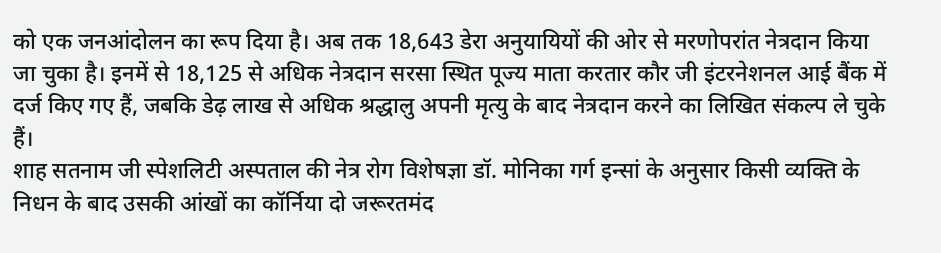को एक जनआंदोलन का रूप दिया है। अब तक 18,643 डेरा अनुयायियों की ओर से मरणोपरांत नेत्रदान किया जा चुका है। इनमें से 18,125 से अधिक नेत्रदान सरसा स्थित पूज्य माता करतार कौर जी इंटरनेशनल आई बैंक में दर्ज किए गए हैं, जबकि डेढ़ लाख से अधिक श्रद्धालु अपनी मृत्यु के बाद नेत्रदान करने का लिखित संकल्प ले चुके हैं।
शाह सतनाम जी स्पेशलिटी अस्पताल की नेत्र रोग विशेषज्ञा डॉ. मोनिका गर्ग इन्सां के अनुसार किसी व्यक्ति के निधन के बाद उसकी आंखों का कॉर्निया दो जरूरतमंद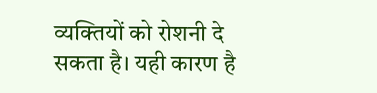व्यक्तियों को रोशनी दे सकता है। यही कारण है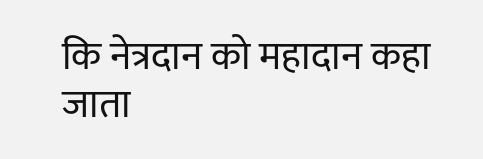कि नेत्रदान को महादान कहा जाता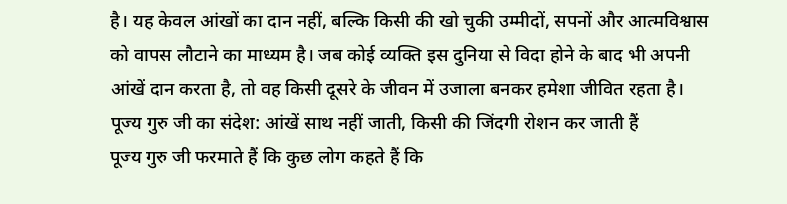है। यह केवल आंखों का दान नहीं, बल्कि किसी की खो चुकी उम्मीदों, सपनों और आत्मविश्वास को वापस लौटाने का माध्यम है। जब कोई व्यक्ति इस दुनिया से विदा होने के बाद भी अपनी आंखें दान करता है, तो वह किसी दूसरे के जीवन में उजाला बनकर हमेशा जीवित रहता है।
पूज्य गुरु जी का संदेश: आंखें साथ नहीं जाती, किसी की जिंदगी रोशन कर जाती हैं
पूज्य गुरु जी फरमाते हैं कि कुछ लोग कहते हैं कि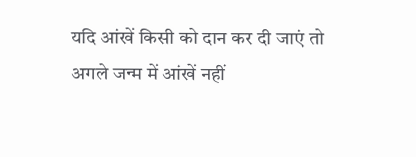यदि आंखें किसी को दान कर दी जाएं तो अगले जन्म में आंखें नहीं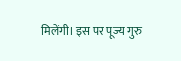मिलेंगी। इस पर पूज्य गुरु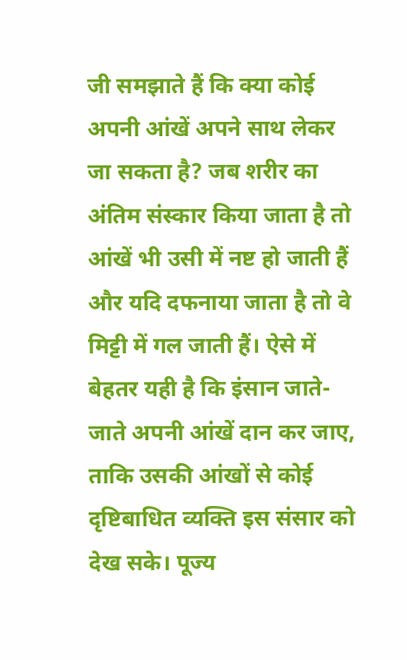जी समझाते हैं कि क्या कोई अपनी आंखें अपने साथ लेकर जा सकता है? जब शरीर का अंतिम संस्कार किया जाता है तो आंखें भी उसी में नष्ट हो जाती हैं और यदि दफनाया जाता है तो वे मिट्टी में गल जाती हैं। ऐसे में बेहतर यही है कि इंसान जाते-जाते अपनी आंखें दान कर जाए, ताकि उसकी आंखों से कोई दृष्टिबाधित व्यक्ति इस संसार को देख सके। पूज्य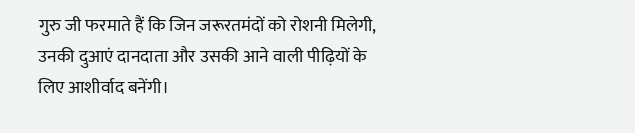गुरु जी फरमाते हैं कि जिन जरूरतमंदों को रोशनी मिलेगी, उनकी दुआएं दानदाता और उसकी आने वाली पीढ़ियों के लिए आशीर्वाद बनेंगी।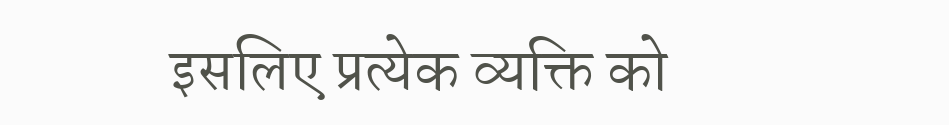इसलिए प्रत्येक व्यक्ति को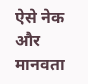ऐसे नेक और मानवता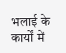भलाई के कार्यों में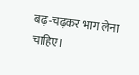बढ़-चढ़कर भाग लेना चाहिए।